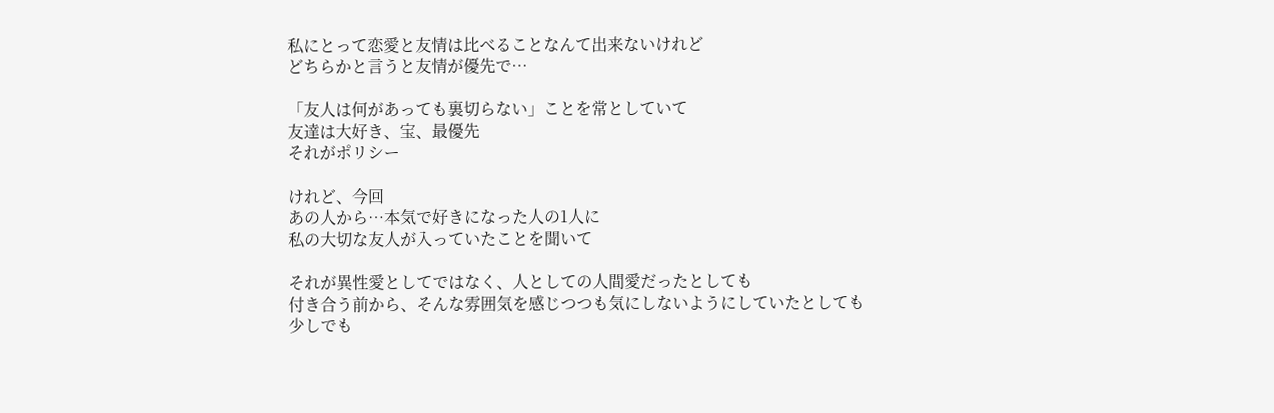私にとって恋愛と友情は比べることなんて出来ないけれど
どちらかと言うと友情が優先で…

「友人は何があっても裏切らない」ことを常としていて
友達は大好き、宝、最優先
それがポリシー

けれど、今回
あの人から…本気で好きになった人の1人に
私の大切な友人が入っていたことを聞いて

それが異性愛としてではなく、人としての人間愛だったとしても
付き合う前から、そんな雰囲気を感じつつも気にしないようにしていたとしても
少しでも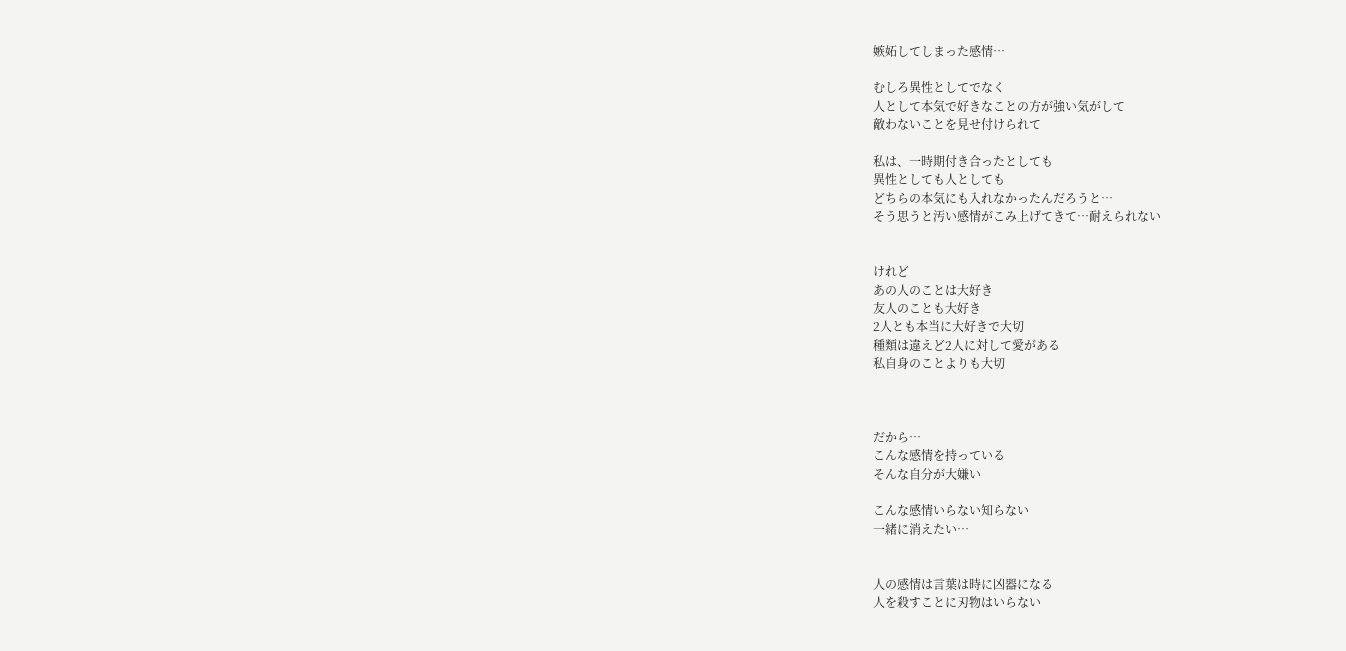嫉妬してしまった感情…

むしろ異性としてでなく
人として本気で好きなことの方が強い気がして
敵わないことを見せ付けられて

私は、一時期付き合ったとしても
異性としても人としても
どちらの本気にも入れなかったんだろうと…
そう思うと汚い感情がこみ上げてきて…耐えられない


けれど
あの人のことは大好き
友人のことも大好き
2人とも本当に大好きで大切
種類は違えど2人に対して愛がある
私自身のことよりも大切



だから…
こんな感情を持っている
そんな自分が大嫌い

こんな感情いらない知らない
一緒に消えたい…


人の感情は言葉は時に凶器になる
人を殺すことに刃物はいらない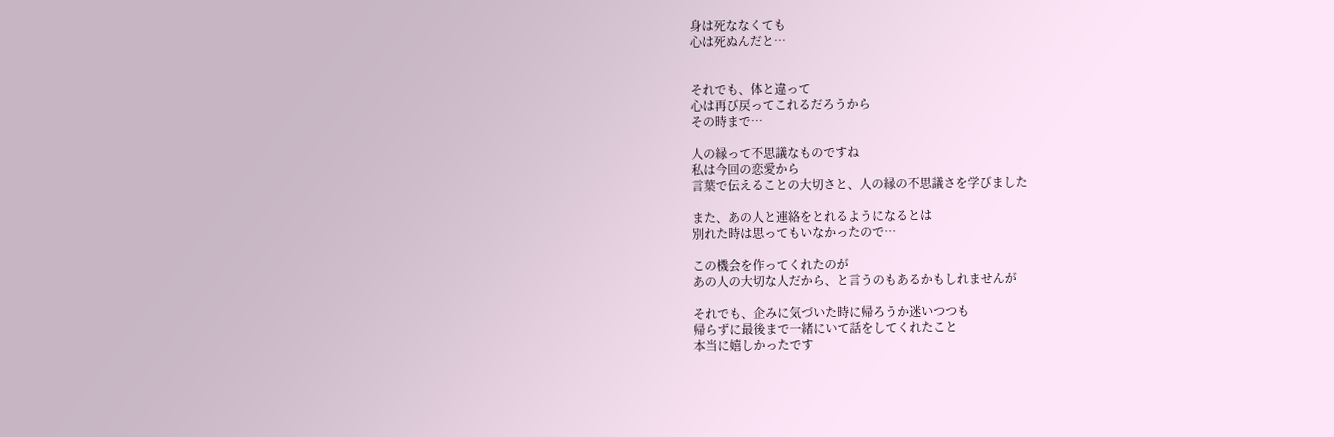身は死ななくても
心は死ぬんだと…


それでも、体と違って
心は再び戻ってこれるだろうから
その時まで…

人の縁って不思議なものですね
私は今回の恋愛から
言葉で伝えることの大切さと、人の縁の不思議さを学びました

また、あの人と連絡をとれるようになるとは
別れた時は思ってもいなかったので…

この機会を作ってくれたのが
あの人の大切な人だから、と言うのもあるかもしれませんが

それでも、企みに気づいた時に帰ろうか迷いつつも
帰らずに最後まで一緒にいて話をしてくれたこと
本当に嬉しかったです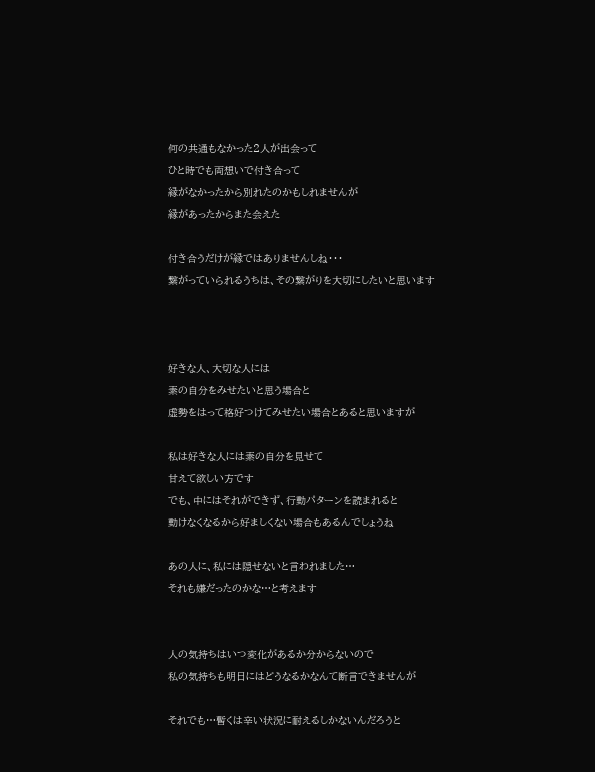何の共通もなかった2人が出会って
ひと時でも両想いで付き合って
縁がなかったから別れたのかもしれませんが
縁があったからまた会えた

付き合うだけが縁ではありませんしね・・・
繋がっていられるうちは、その繋がりを大切にしたいと思います



好きな人、大切な人には
素の自分をみせたいと思う場合と
虚勢をはって格好つけてみせたい場合とあると思いますが

私は好きな人には素の自分を見せて
甘えて欲しい方です
でも、中にはそれができず、行動パターンを読まれると
動けなくなるから好ましくない場合もあるんでしょうね

あの人に、私には隠せないと言われました…
それも嫌だったのかな…と考えます


人の気持ちはいつ変化があるか分からないので
私の気持ちも明日にはどうなるかなんて断言できませんが

それでも…暫くは辛い状況に耐えるしかないんだろうと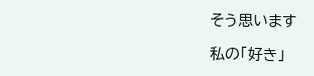そう思います

私の「好き」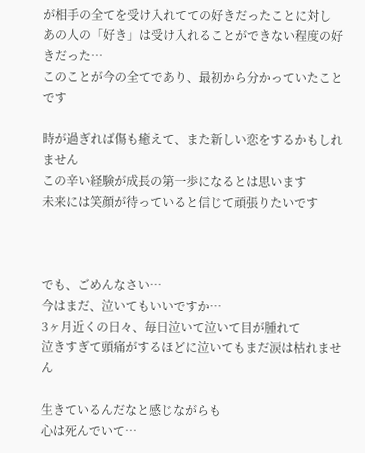が相手の全てを受け入れてての好きだったことに対し
あの人の「好き」は受け入れることができない程度の好きだった…
このことが今の全てであり、最初から分かっていたことです

時が過ぎれば傷も癒えて、また新しい恋をするかもしれません
この辛い経験が成長の第一歩になるとは思います
未来には笑顔が待っていると信じて頑張りたいです



でも、ごめんなさい…
今はまだ、泣いてもいいですか…
3ヶ月近くの日々、毎日泣いて泣いて目が腫れて
泣きすぎて頭痛がするほどに泣いてもまだ涙は枯れません

生きているんだなと感じながらも
心は死んでいて…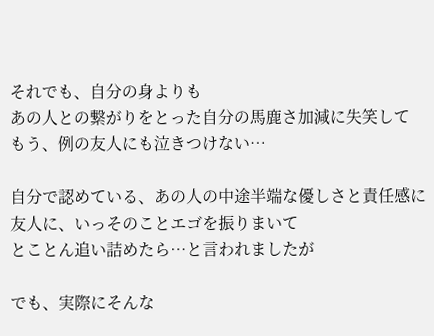それでも、自分の身よりも
あの人との繋がりをとった自分の馬鹿さ加減に失笑して
もう、例の友人にも泣きつけない…

自分で認めている、あの人の中途半端な優しさと責任感に
友人に、いっそのことエゴを振りまいて
とことん追い詰めたら…と言われましたが

でも、実際にそんな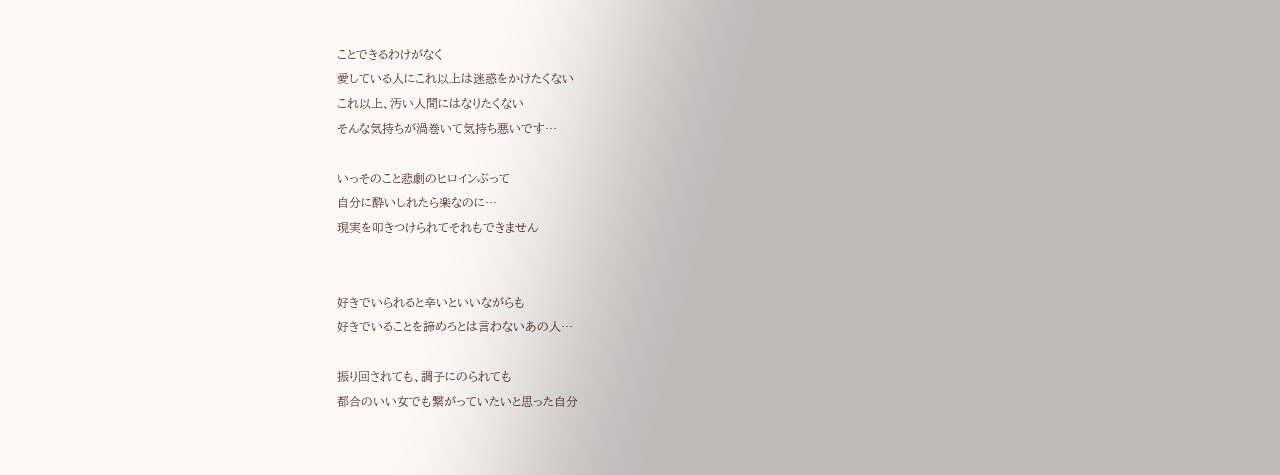ことできるわけがなく
愛している人にこれ以上は迷惑をかけたくない
これ以上、汚い人間にはなりたくない
そんな気持ちが渦巻いて気持ち悪いです…

いっそのこと悲劇のヒロインぶって
自分に酔いしれたら楽なのに…
現実を叩きつけられてそれもできません


好きでいられると辛いといいながらも
好きでいることを諦めろとは言わないあの人…

振り回されても、調子にのられても
都合のいい女でも繋がっていたいと思った自分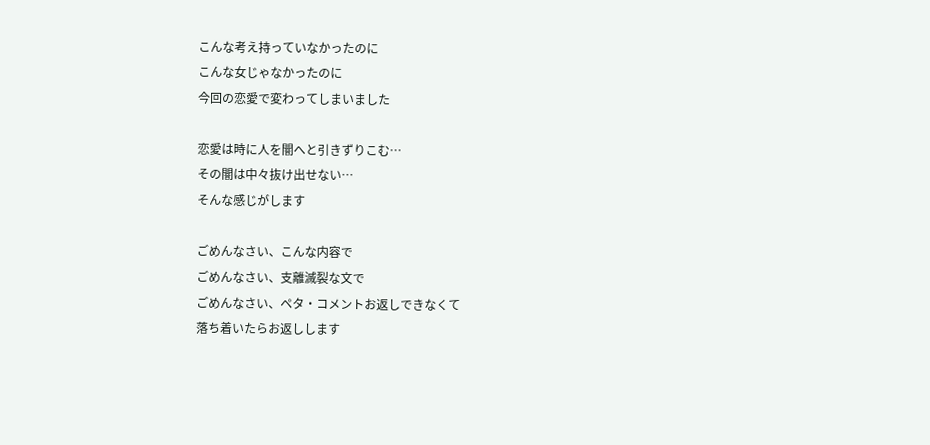こんな考え持っていなかったのに
こんな女じゃなかったのに
今回の恋愛で変わってしまいました

恋愛は時に人を闇へと引きずりこむ…
その闇は中々抜け出せない…
そんな感じがします

ごめんなさい、こんな内容で
ごめんなさい、支離滅裂な文で
ごめんなさい、ペタ・コメントお返しできなくて
落ち着いたらお返しします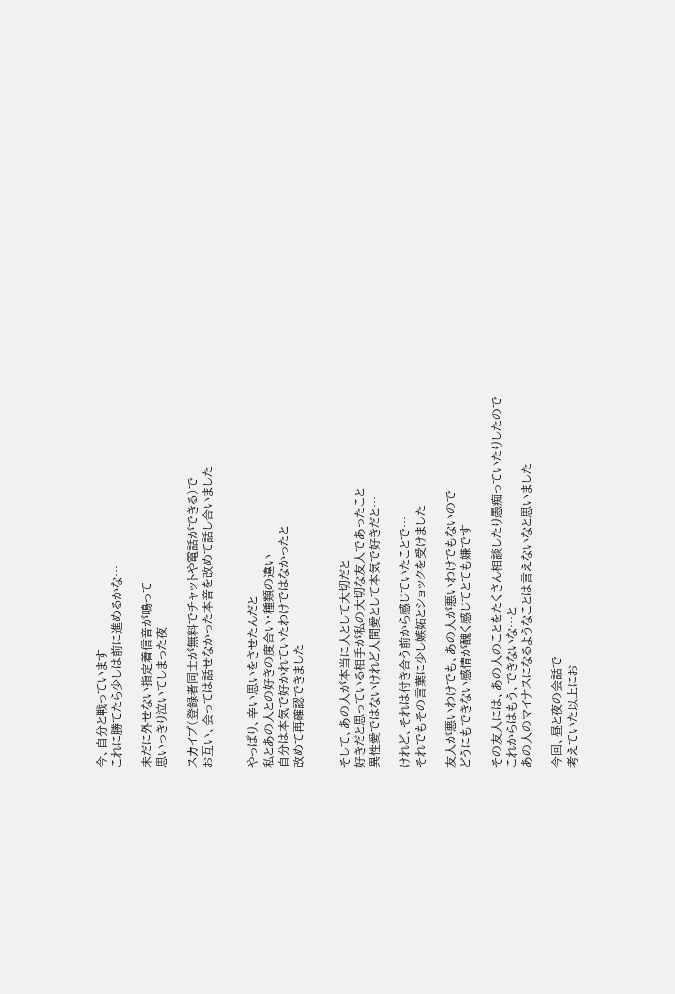今、自分と戦っています
これに勝てたら少しは前に進めるかな…

未だに外せない指定着信音が鳴って
思いっきり泣いてしまった夜

スカイプ(登録者同士が無料でチャットや電話ができる)で
お互い、会っては話せなかった本音を改めて話し合いました


やっぱり、辛い思いをさせたんだと
私とあの人との好きの度合い・種類の違い
自分は本気で好かれていたわけではなかったと
改めて再確認できました


そして、あの人が本当に人として大切だと
好きだと思っている相手が私の大切な友人であったこと
異性愛ではないけれど人間愛として本気で好きだと…

けれど、それは付き合う前から感じていたことで…
それでもその言葉に少し嫉妬とショックを受けました

友人が悪いわけでも、あの人が悪いわけでもないので
どうにもできない感情が醜く感じてとても嫌です

その友人には、あの人のことをたくさん相談したり愚痴っていたりしたので
これからはもう、できないな…と
あの人のマイナスになるようなことは言えないなと思いました

今回、昼と夜の会話で
考えていた以上にお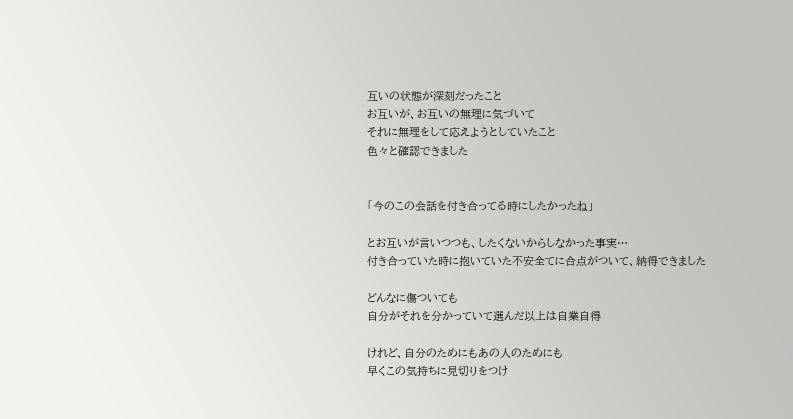互いの状態が深刻だったこと
お互いが、お互いの無理に気づいて
それに無理をして応えようとしていたこと
色々と確認できました


「今のこの会話を付き合ってる時にしたかったね」

とお互いが言いつつも、したくないからしなかった事実…
付き合っていた時に抱いていた不安全てに合点がついて、納得できました

どんなに傷ついても
自分がそれを分かっていて選んだ以上は自業自得

けれど、自分のためにもあの人のためにも
早くこの気持ちに見切りをつけ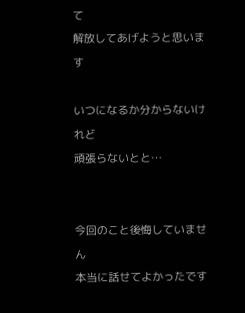て
解放してあげようと思います

いつになるか分からないけれど
頑張らないとと…


今回のこと後悔していません
本当に話せてよかったです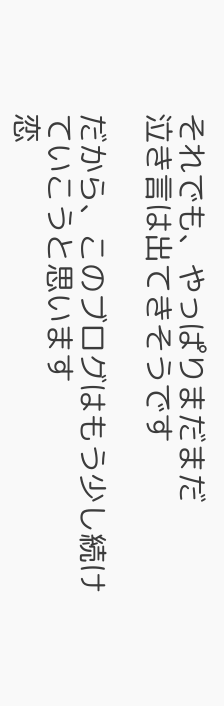それでも、やっぱりまだまだ
泣き言は出てきそうです

だから、このブログはもう少し続けていこうと思います
恋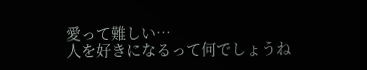愛って難しい…
人を好きになるって何でしょうね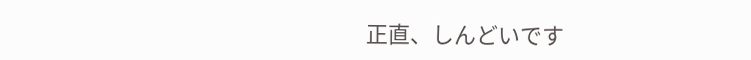正直、しんどいです